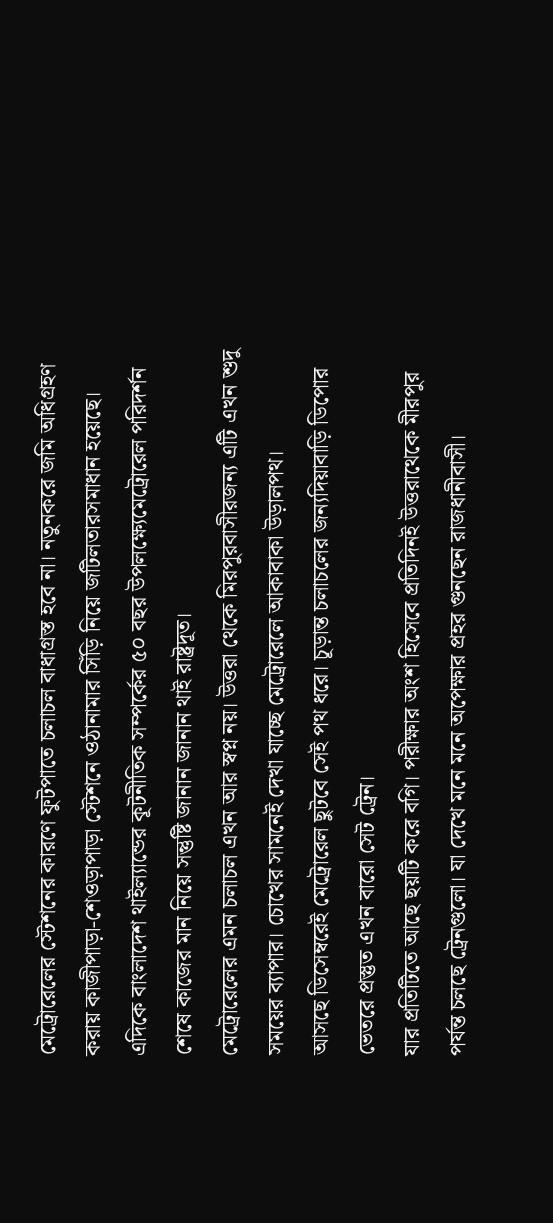মেট্রোরেলের স্টেশনের কারণে ফুটপাতে চলাচল বাধাগ্রস্ত হবে না। নতুনকরে জমি অধিগ্রহণ করায় কাজীপাড়া-শেওড়াপাড়া স্টেশনে ওঠানামার সিঁড়ি নিয়ে জটিলতারসমাধান হয়েছে।
এদিকে বাংলাদেশ থাইল্যান্ডের কূটনীতিক সম্পর্কের ৫০ বছর উপলক্ষ্যেমেট্রোরেল পরিদর্শন শেষে কাজের মান নিয়ে সন্তুষ্টি জানান জানান থাই রাষ্ট্রদূত।
মেট্রোরেলের এমন চলাচল এখন আর স্বপ্ন নয়। উত্তরা থেকে মিরপুরবাসীরজন্য এটি এখন শুদু সময়ের ব্যাপার। চোখের সামনেই দেখা যাচ্ছে মেট্রোরেলে আকাবাকা উড়ালপথ।
আসছে ডিসেম্বরেই মেট্রোরেল ছুটবে সেই পথ ধরে। চূড়ান্ত চলাচলের জন্যদিয়াবাড়ি ডিপোর ভেতরে প্রস্তুত এখন বারো সেট ট্রেন।
যার প্রতিটিতে আছে ছয়টি করে বগি। পরীক্ষার অংশ হিসেবে প্রতিদিনই উত্তরাথেকে মীরপুর পর্যন্ত চলছে ট্রেনগুলো। যা দেখে মনে মনে অপেক্ষার প্রহর গুনছেন রাজধানীবাসী।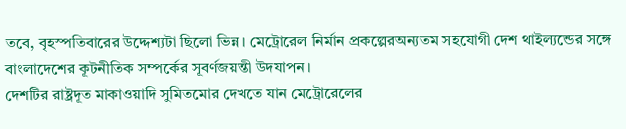তবে, বৃহস্পতিবারের উদ্দেশ্যটা ছিলো ভিন্ন। মেট্রোরেল নির্মান প্রকল্পেরঅন্যতম সহযোগী দেশ থাইল্যন্ডের সঙ্গে বাংলাদেশের কূটনীতিক সম্পর্কের সূবর্ণজয়ন্তী উদযাপন।
দেশটির রাষ্ট্রদূত মাকাওয়াদি সুমিতমোর দেখতে যান মেট্রোরেলের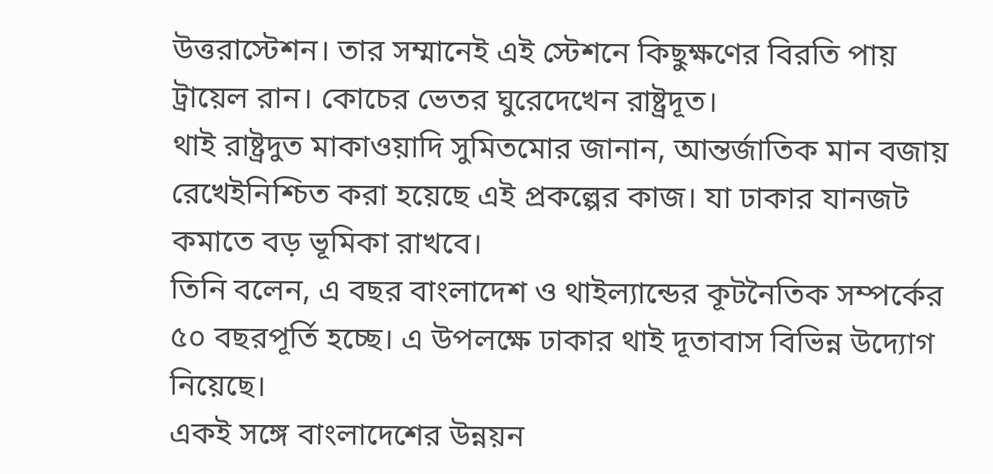উত্তরাস্টেশন। তার সম্মানেই এই স্টেশনে কিছুক্ষণের বিরতি পায় ট্রায়েল রান। কোচের ভেতর ঘুরেদেখেন রাষ্ট্রদূত।
থাই রাষ্ট্রদুত মাকাওয়াদি সুমিতমোর জানান, আন্তর্জাতিক মান বজায় রেখেইনিশ্চিত করা হয়েছে এই প্রকল্পের কাজ। যা ঢাকার যানজট কমাতে বড় ভূমিকা রাখবে।
তিনি বলেন, এ বছর বাংলাদেশ ও থাইল্যান্ডের কূটনৈতিক সম্পর্কের ৫০ বছরপূর্তি হচ্ছে। এ উপলক্ষে ঢাকার থাই দূতাবাস বিভিন্ন উদ্যোগ নিয়েছে।
একই সঙ্গে বাংলাদেশের উন্নয়ন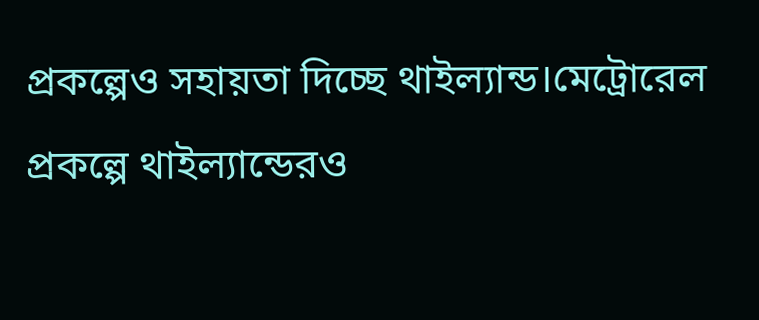প্রকল্পেও সহায়তা দিচ্ছে থাইল্যান্ড।মেট্রোরেল প্রকল্পে থাইল্যান্ডেরও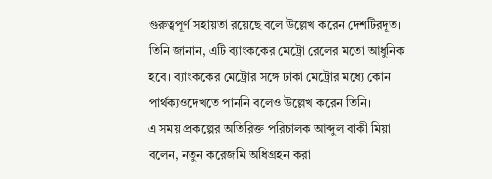গুরুত্বপূর্ণ সহায়তা রয়েছে বলে উল্লেখ করেন দেশটিরদূত।
তিনি জানান, এটি ব্যাংককের মেট্রো রেলের মতো আধুনিক হবে। ব্যাংককের মেট্রোর সঙ্গে ঢাকা মেট্রোর মধ্যে কোন পার্থক্যওদেখতে পাননি বলেও উল্লেখ করেন তিনি।
এ সময় প্রকল্পের অতিরিক্ত পরিচালক আব্দুল বাকী মিয়া বলেন, নতুন করেজমি অধিগ্রহন করা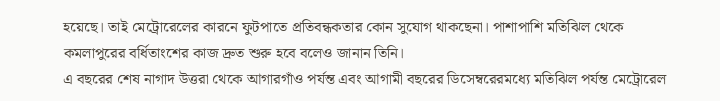হয়েছে। তাই মেট্রোরেলের কারনে ফুটপাতে প্রতিবন্ধকতার কোন সুযোগ থাকছেনা। পাশাপাশি মতিঝিল থেকে কমলাপুরের বর্ধিতাংশের কাজ দ্রুত শুরু হবে বলেও জানান তিনি।
এ বছরের শেষ নাগাদ উত্তরা থেকে আগারগাঁও পর্যন্ত এবং আগামী বছরের ডিসেম্বরেরমধ্যে মতিঝিল পর্যন্ত মেট্রোরেল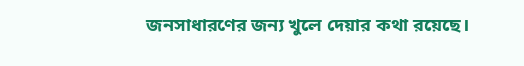জনসাধারণের জন্য খুলে দেয়ার কথা রয়েছে।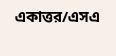একাত্তর/এসএ